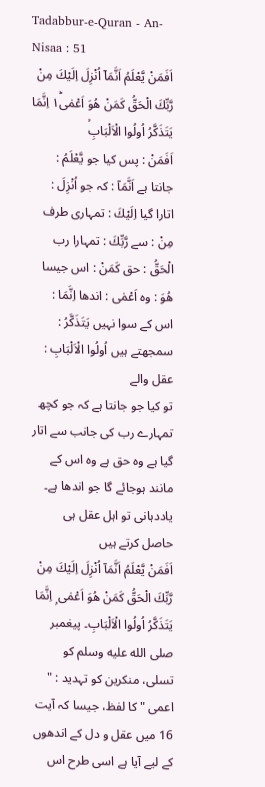Tadabbur-e-Quran - An-Nisaa : 51
اَفَمَنْ یَّعْلَمُ اَنَّمَاۤ اُنْزِلَ اِلَیْكَ مِنْ رَّبِّكَ الْحَقُّ كَمَنْ هُوَ اَعْمٰى١ؕ اِنَّمَا یَتَذَكَّرُ اُولُوا الْاَلْبَابِۙ
اَفَمَنْ : پس کیا جو يَّعْلَمُ : جانتا ہے اَنَّمَآ : کہ جو اُنْزِلَ : اتارا گیا اِلَيْكَ : تمہاری طرف مِنْ : سے رَّبِّكَ : تمہارا رب الْحَقُّ : حق كَمَنْ : اس جیسا هُوَ : وہ اَعْمٰى : اندھا اِنَّمَا : اس کے سوا نہیں يَتَذَكَّرُ : سمجھتے ہیں اُولُوا الْاَلْبَابِ : عقل والے
تو کیا جو جانتا ہے کہ جو کچھ تمہارے رب کی جانب سے اتار گیا ہے وہ حق ہے وہ اس کے مانند ہوجائے گا جو اندھا ہے۔ یاددہانی تو اہل عقل ہی حاصل کرتے ہیں
اَفَمَنْ يَّعْلَمُ اَنَّمَآ اُنْزِلَ اِلَيْكَ مِنْ رَّبِّكَ الْحَقُّ كَمَنْ هُوَ اَعْمٰى ۭ اِنَّمَا يَتَذَكَّرُ اُولُوا الْاَلْبَابِ۔ پیغمبر صلى الله عليه وسلم کو تسلی، منکرین کو تہدید : " اعمی " کا لفظ، جیسا کہ آیت 16 میں عقل و دل کے اندھوں کے لیے آیا ہے اسی طرح اس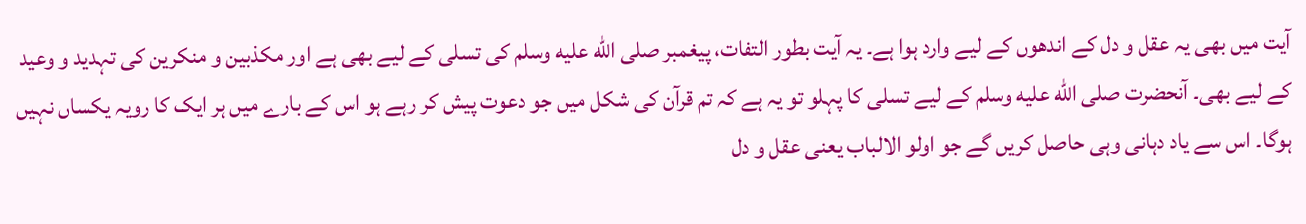آیت میں بھی یہ عقل و دل کے اندھوں کے لیے وارد ہوا ہے۔ یہ آیت بطور التفات، پیغمبر صلى الله عليه وسلم کی تسلی کے لیے بھی ہے اور مکذبین و منکرین کی تہدید و وعید کے لیے بھی۔ آنحضرت صلى الله عليه وسلم کے لیے تسلی کا پہلو تو یہ ہے کہ تم قرآن کی شکل میں جو دعوت پیش کر رہے ہو اس کے بارے میں ہر ایک کا رویہ یکساں نہیں ہوگا۔ اس سے یاد دہانی وہی حاصل کریں گے جو اولو الالباب یعنی عقل و دل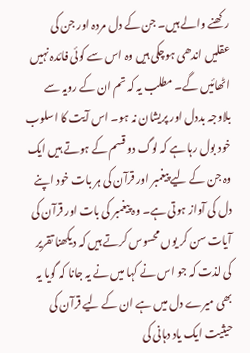رکھنے والے ہیں۔ جن کے دل مردہ اور جن کی عقلیں اندھی ہوچکی ہیں وہ اس سے کوئی فائدہ نہیں اٹھائیں گے۔ مطلب یہ کہ تم ان کے رویہ سے بلاوجہ بددل اور پریشان نہ ہو۔ اس آیت کا اسلوب خود بول رہا ہے کہ لوگ دو قسم کے ہوتے ہیں ایک وہ جن کے لیے پیغمبر اور قرآن کی ہر بات خود اپنے دل کی آواز ہوتی ہے۔ وہ پیغمبر کی بات اور قرآن کی آیات سن کر یوں محسوس کرتے ہیں کہ دیکھنا تقریر کی لذت کہ جو اس نے کہا میں نے یہ جانا کہ گویا یہ بھی میرے دل میں ہے ان کے لیے قرآن کی حیثیت ایک یاد دہانی کی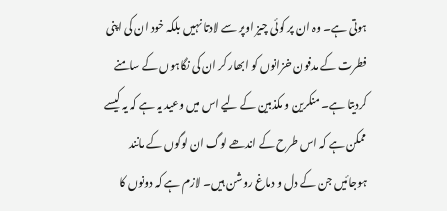ہوتی ہے۔ وہ ان پر کوئی چیز اوپر سے لادتا نہیں بلکہ خود ان کی اپنی فطرت کے مدفون خزانوں کو ابھار کر ان کی نگاہوں کے سامنے کردیتا ہے۔ منکرین و مکذبین کے لیے اس میں وعید یہ ہے کہ یہ کیسے ممکن ہے کہ اس طرح کے اندھے لوگ ان لوگوں کے مانند ہوجائیں جن کے دل و دماغ روشن ہیں۔ لازم ہے کہ دونوں کا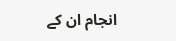انجام ان کے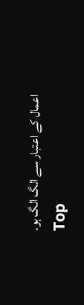اعمال کے اعتبار سے الگ الگ ہو۔
Top